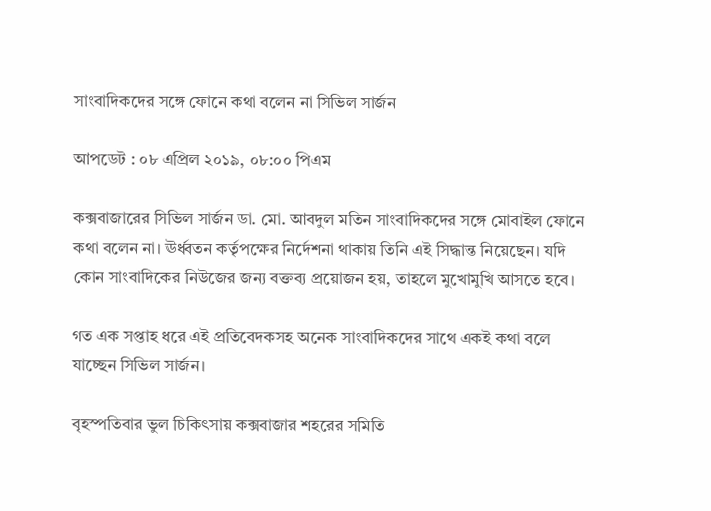সাংবাদিকদের সঙ্গে ফোনে কথা বলেন না সিভিল সার্জন

আপডেট : ০৮ এপ্রিল ২০১৯, ০৮:০০ পিএম

কক্সবাজারের সিভিল সার্জন ডা. মো. আবদুল মতিন সাংবাদিকদের সঙ্গে মোবাইল ফোনে কথা বলেন না। ঊর্ধ্বতন কর্তৃপক্ষের নির্দেশনা থাকায় তিনি এই সিদ্ধান্ত নিয়েছেন। যদি কোন সাংবাদিকের নিউজের জন্য বক্তব্য প্রয়োজন হয়, তাহলে মুখোমুখি আসতে হবে।

গত এক সপ্তাহ ধরে এই প্রতিবেদকসহ অনেক সাংবাদিকদের সাথে একই কথা বলে যাচ্ছেন সিভিল সার্জন।

বৃহস্পতিবার ভুল চিকিৎসায় কক্সবাজার শহরের সমিতি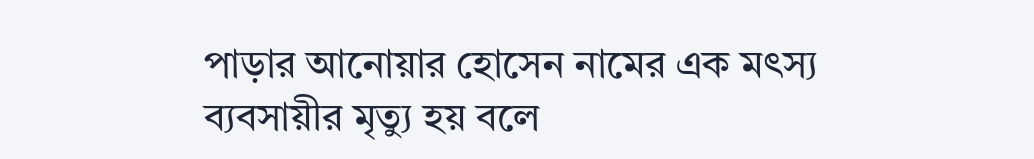পাড়ার আনোয়ার হোসেন নামের এক মৎস্য ব্যবসায়ীর মৃত্যু হয় বলে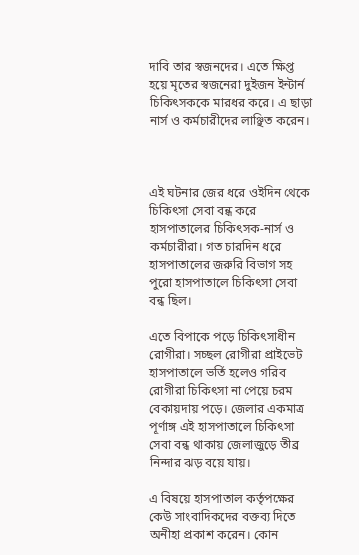দাবি তার স্বজনদের। এতে ক্ষিপ্ত হয়ে মৃতের স্বজনেরা দুইজন ইন্টার্ন চিকিৎসককে মারধর করে। এ ছাড়া নার্স ও কর্মচারীদের লাঞ্ছিত করেন।



এই ঘটনার জের ধরে ওইদিন থেকে চিকিৎসা সেবা বন্ধ করে হাসপাতালের চিকিৎসক-নার্স ও কর্মচারীরা। গত চারদিন ধরে হাসপাতালের জরুরি বিভাগ সহ পুরো হাসপাতালে চিকিৎসা সেবা বন্ধ ছিল।

এতে বিপাকে পড়ে চিকিৎসাধীন রোগীরা। সচ্ছল রোগীরা প্রাইভেট হাসপাতালে ভর্তি হলেও গরিব রোগীরা চিকিৎসা না পেয়ে চরম বেকায়দায় পড়ে। জেলার একমাত্র পূর্ণাঙ্গ এই হাসপাতালে চিকিৎসা সেবা বন্ধ থাকায় জেলাজুড়ে তীব্র নিন্দার ঝড় বয়ে যায়।

এ বিষয়ে হাসপাতাল কর্তৃপক্ষের কেউ সাংবাদিকদের বক্তব্য দিতে অনীহা প্রকাশ করেন। কোন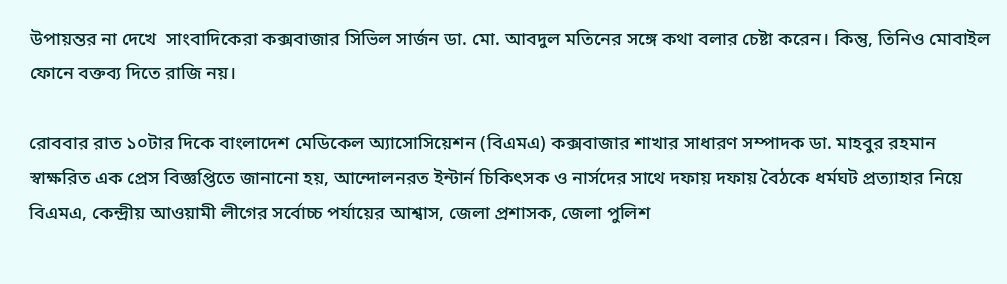উপায়ন্তর না দেখে  সাংবাদিকেরা কক্সবাজার সিভিল সার্জন ডা. মো. আবদুল মতিনের সঙ্গে কথা বলার চেষ্টা করেন। কিন্তু, তিনিও মোবাইল ফোনে বক্তব্য দিতে রাজি নয়।

রোববার রাত ১০টার দিকে বাংলাদেশ মেডিকেল অ্যাসোসিয়েশন (বিএমএ) কক্সবাজার শাখার সাধারণ সম্পাদক ডা. মাহবুর রহমান স্বাক্ষরিত এক প্রেস বিজ্ঞপ্তিতে জানানো হয়, আন্দোলনরত ইন্টার্ন চিকিৎসক ও নার্সদের সাথে দফায় দফায় বৈঠকে ধর্মঘট প্রত্যাহার নিয়ে বিএমএ, কেন্দ্রীয় আওয়ামী লীগের সর্বোচ্চ পর্যায়ের আশ্বাস, জেলা প্রশাসক, জেলা পুলিশ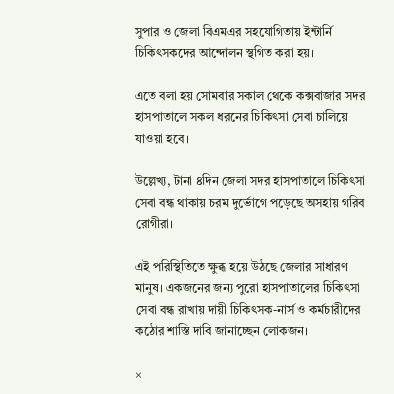সুপার ও জেলা বিএমএর সহযোগিতায় ইন্টার্নি চিকিৎসকদের আন্দোলন স্থগিত করা হয়।

এতে বলা হয় সোমবার সকাল থেকে কক্সবাজার সদর হাসপাতালে সকল ধরনের চিকিৎসা সেবা চালিয়ে যাওয়া হবে।

উল্লেখ্য, টানা ৪দিন জেলা সদর হাসপাতালে চিকিৎসা সেবা বন্ধ থাকায় চরম দুর্ভোগে পড়েছে অসহায় গরিব রোগীরা।

এই পরিস্থিতিতে ক্ষুব্ধ হয়ে উঠছে জেলার সাধারণ মানুষ। একজনের জন্য পুরো হাসপাতালের চিকিৎসা সেবা বন্ধ রাখায় দায়ী চিকিৎসক-নার্স ও কর্মচারীদের কঠোর শাস্তি দাবি জানাচ্ছেন লোকজন।

×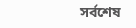সর্বশেষ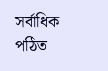সর্বাধিক পঠিত